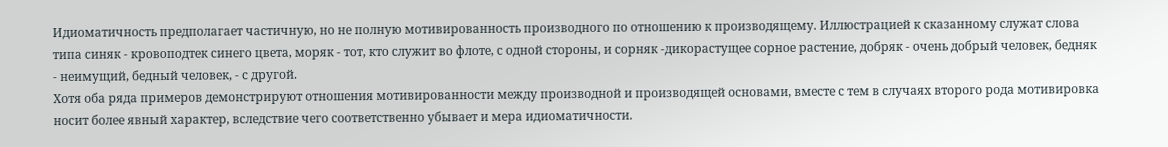Идиоматичность предполагает частичную, но не полную мотивированность производного по отношению к производящему. Иллюстрацией к сказанному служат слова типа синяк - кровоподтек синего цвета, моряк - тот, кто служит во флоте, с одной стороны, и сорняк -дикорастущее сорное растение, добряк - очень добрый человек, бедняк - неимущий, бедный человек, - с другой.
Хотя оба ряда примеров демонстрируют отношения мотивированности между производной и производящей основами, вместе с тем в случаях второго рода мотивировка носит более явный характер, вследствие чего соответственно убывает и мера идиоматичности.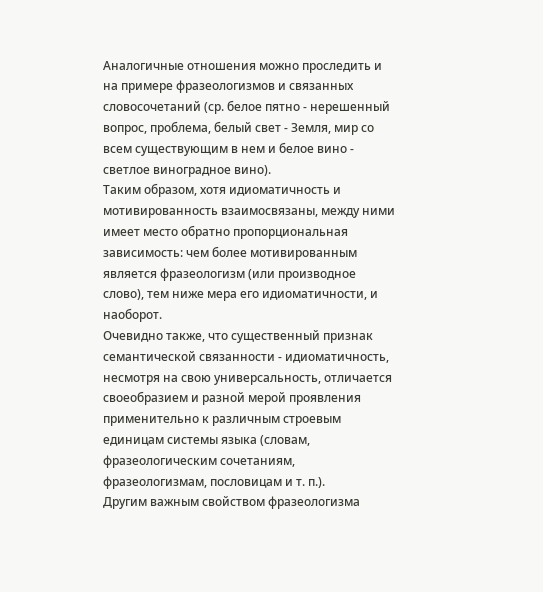Аналогичные отношения можно проследить и на примере фразеологизмов и связанных словосочетаний (ср. белое пятно - нерешенный вопрос, проблема, белый свет - Земля, мир со всем существующим в нем и белое вино - светлое виноградное вино).
Таким образом, хотя идиоматичность и мотивированность взаимосвязаны, между ними имеет место обратно пропорциональная зависимость: чем более мотивированным является фразеологизм (или производное слово), тем ниже мера его идиоматичности, и наоборот.
Очевидно также, что существенный признак семантической связанности - идиоматичность, несмотря на свою универсальность, отличается своеобразием и разной мерой проявления применительно к различным строевым единицам системы языка (словам, фразеологическим сочетаниям, фразеологизмам, пословицам и т. п.).
Другим важным свойством фразеологизма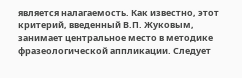является налагаемость. Как известно, этот критерий, введенный В.П. Жуковым, занимает центральное место в методике фразеологической аппликации. Следует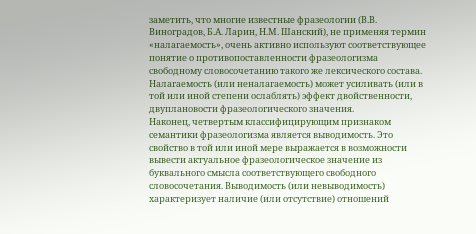заметить, что многие известные фразеологии (В.В. Виноградов, Б.А. Ларин, Н.М. Шанский), не применяя термин «налагаемость», очень активно используют соответствующее понятие о противопоставленности фразеологизма свободному словосочетанию такого же лексического состава. Налагаемость (или неналагаемость) может усиливать (или в той или иной степени ослаблять) эффект двойственности, двуплановости фразеологического значения.
Наконец, четвертым классифицирующим признаком семантики фразеологизма является выводимость. Это свойство в той или иной мере выражается в возможности вывести актуальное фразеологическое значение из буквального смысла соответствующего свободного словосочетания. Выводимость (или невыводимость) характеризует наличие (или отсутствие) отношений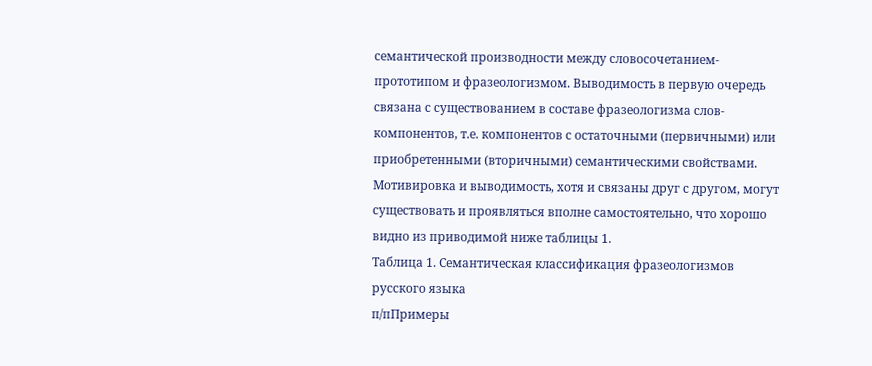семантической производности между словосочетанием-прототипом и фразеологизмом. Выводимость в первую очередь связана с существованием в составе фразеологизма слов-компонентов, т.е. компонентов с остаточными (первичными) или приобретенными (вторичными) семантическими свойствами.
Мотивировка и выводимость, хотя и связаны друг с другом, могут существовать и проявляться вполне самостоятельно, что хорошо видно из приводимой ниже таблицы 1.
Таблица 1. Семантическая классификация фразеологизмов русского языка
п/пПримеры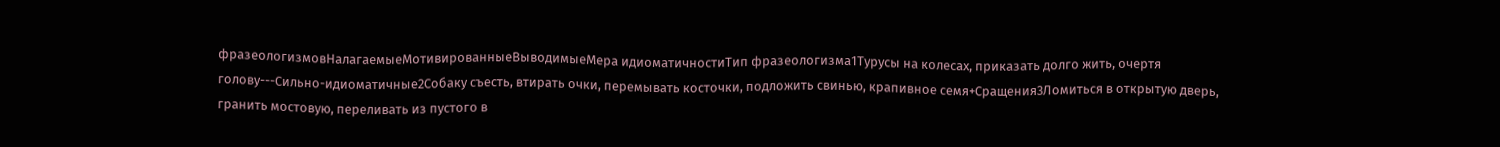фразеологизмовНалагаемыеМотивированныеВыводимыеМера идиоматичностиТип фразеологизма1Турусы на колесах, приказать долго жить, очертя голову---Сильно-идиоматичные2Собаку съесть, втирать очки, перемывать косточки, подложить свинью, крапивное семя+Сращения3Ломиться в открытую дверь, гранить мостовую, переливать из пустого в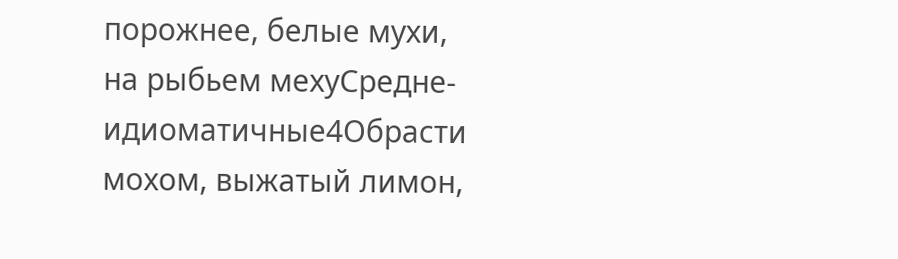порожнее, белые мухи, на рыбьем мехуСредне-идиоматичные4Обрасти мохом, выжатый лимон,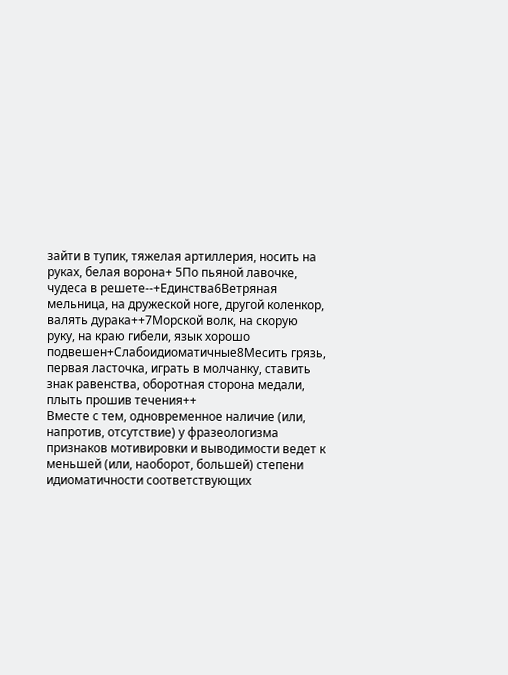зайти в тупик, тяжелая артиллерия, носить на руках, белая ворона+ 5По пьяной лавочке, чудеса в решете--+Единства6Ветряная мельница, на дружеской ноге, другой коленкор, валять дурака++7Морской волк, на скорую руку, на краю гибели, язык хорошо подвешен+Слабоидиоматичные8Месить грязь, первая ласточка, играть в молчанку, ставить знак равенства, оборотная сторона медали, плыть прошив течения++
Вместе с тем, одновременное наличие (или, напротив, отсутствие) у фразеологизма признаков мотивировки и выводимости ведет к меньшей (или, наоборот, большей) степени идиоматичности соответствующих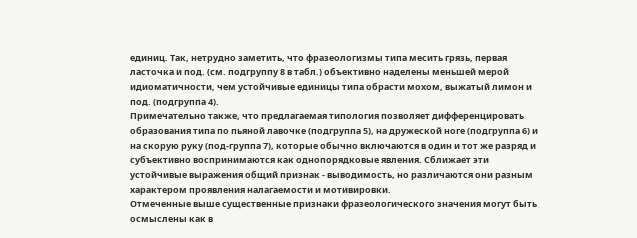единиц. Так, нетрудно заметить, что фразеологизмы типа месить грязь, первая ласточка и под. (см. подгруппу 8 в табл.) объективно наделены меньшей мерой идиоматичности, чем устойчивые единицы типа обрасти мохом, выжатый лимон и под. (подгруппа 4).
Примечательно также, что предлагаемая типология позволяет дифференцировать образования типа по пьяной лавочке (подгруппа 5), на дружеской ноге (подгруппа 6) и на скорую руку (под-группа 7), которые обычно включаются в один и тот же разряд и субъективно воспринимаются как однопорядковые явления. Сближает эти устойчивые выражения общий признак - выводимость, но различаются они разным характером проявления налагаемости и мотивировки.
Отмеченные выше существенные признаки фразеологического значения могут быть осмыслены как в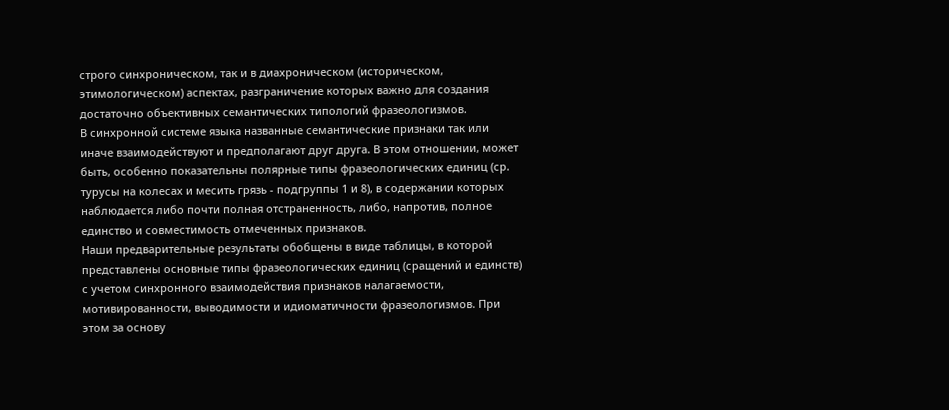строго синхроническом, так и в диахроническом (историческом, этимологическом) аспектах, разграничение которых важно для создания достаточно объективных семантических типологий фразеологизмов.
В синхронной системе языка названные семантические признаки так или иначе взаимодействуют и предполагают друг друга. В этом отношении, может быть, особенно показательны полярные типы фразеологических единиц (ср. турусы на колесах и месить грязь - подгруппы 1 и 8), в содержании которых наблюдается либо почти полная отстраненность, либо, напротив, полное единство и совместимость отмеченных признаков.
Наши предварительные результаты обобщены в виде таблицы, в которой представлены основные типы фразеологических единиц (сращений и единств) с учетом синхронного взаимодействия признаков налагаемости, мотивированности, выводимости и идиоматичности фразеологизмов. При этом за основу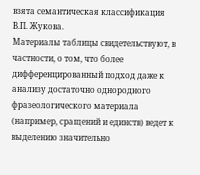взята семантическая классификация В.П. Жукова.
Материалы таблицы свидетельствуют, в частности, о том, что более дифференцированный подход даже к анализу достаточно однородного фразеологического материала (например, сращений и единств) ведет к выделению значительно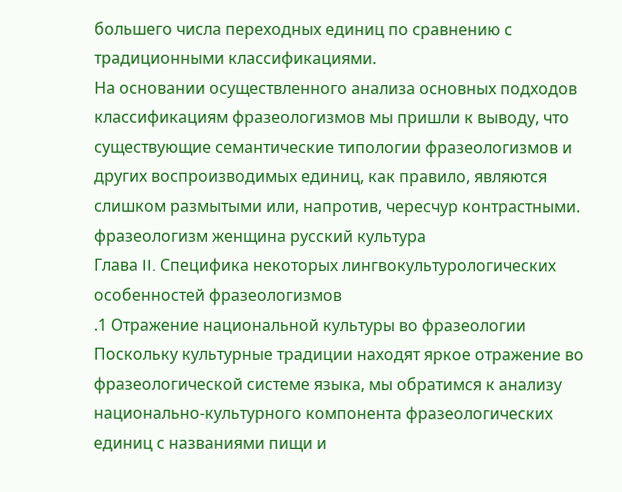большего числа переходных единиц по сравнению с традиционными классификациями.
На основании осуществленного анализа основных подходов классификациям фразеологизмов мы пришли к выводу, что существующие семантические типологии фразеологизмов и других воспроизводимых единиц, как правило, являются слишком размытыми или, напротив, чересчур контрастными.
фразеологизм женщина русский культура
Глава II. Специфика некоторых лингвокультурологических особенностей фразеологизмов
.1 Отражение национальной культуры во фразеологии
Поскольку культурные традиции находят яркое отражение во фразеологической системе языка, мы обратимся к анализу национально-культурного компонента фразеологических единиц с названиями пищи и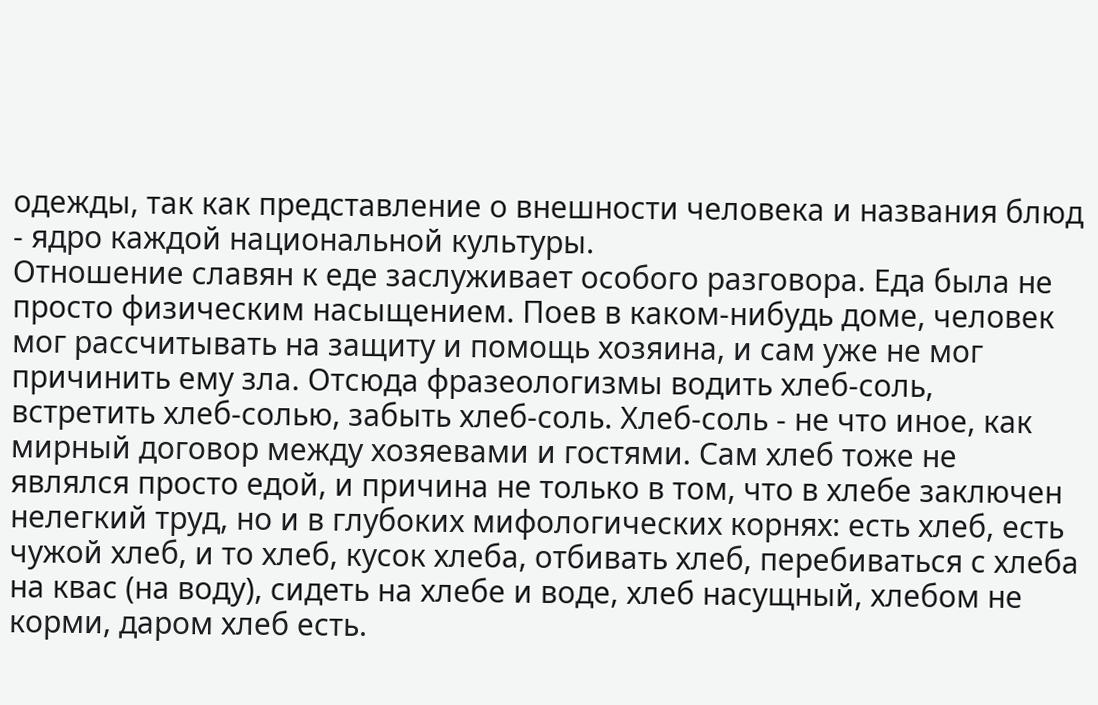одежды, так как представление о внешности человека и названия блюд - ядро каждой национальной культуры.
Отношение славян к еде заслуживает особого разговора. Еда была не просто физическим насыщением. Поев в каком-нибудь доме, человек мог рассчитывать на защиту и помощь хозяина, и сам уже не мог причинить ему зла. Отсюда фразеологизмы водить хлеб-соль, встретить хлеб-солью, забыть хлеб-соль. Хлеб-соль - не что иное, как мирный договор между хозяевами и гостями. Сам хлеб тоже не являлся просто едой, и причина не только в том, что в хлебе заключен нелегкий труд, но и в глубоких мифологических корнях: есть хлеб, есть чужой хлеб, и то хлеб, кусок хлеба, отбивать хлеб, перебиваться с хлеба на квас (на воду), сидеть на хлебе и воде, хлеб насущный, хлебом не корми, даром хлеб есть.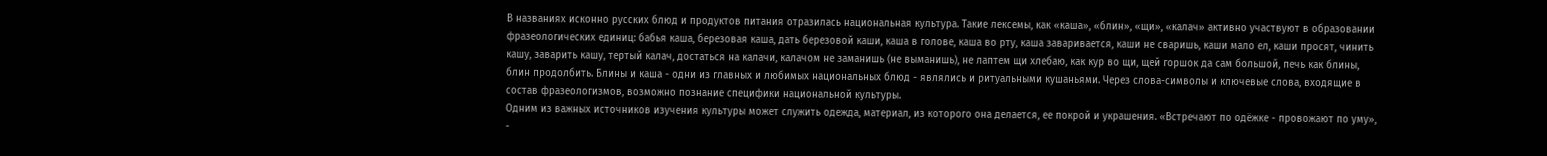В названиях исконно русских блюд и продуктов питания отразилась национальная культура. Такие лексемы, как «каша», «блин», «щи», «калач» активно участвуют в образовании фразеологических единиц: бабья каша, березовая каша, дать березовой каши, каша в голове, каша во рту, каша заваривается, каши не сваришь, каши мало ел, каши просят, чинить кашу, заварить кашу, тертый калач, достаться на калачи, калачом не заманишь (не выманишь), не лаптем щи хлебаю, как кур во щи, щей горшок да сам большой, печь как блины, блин продолбить. Блины и каша - одни из главных и любимых национальных блюд - являлись и ритуальными кушаньями. Через слова-символы и ключевые слова, входящие в состав фразеологизмов, возможно познание специфики национальной культуры.
Одним из важных источников изучения культуры может служить одежда, материал, из которого она делается, ее покрой и украшения. «Встречают по одёжке - провожают по уму», -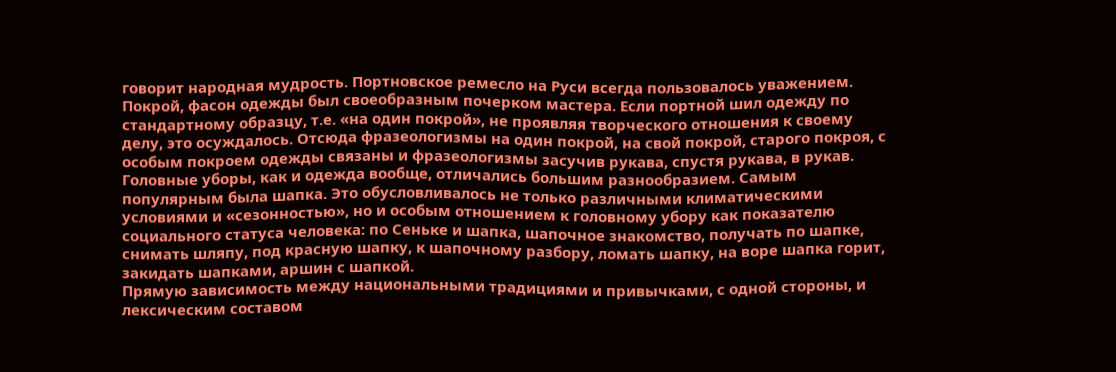говорит народная мудрость. Портновское ремесло на Руси всегда пользовалось уважением. Покрой, фасон одежды был своеобразным почерком мастера. Если портной шил одежду по стандартному образцу, т.е. «на один покрой», не проявляя творческого отношения к своему делу, это осуждалось. Отсюда фразеологизмы на один покрой, на свой покрой, старого покроя, с особым покроем одежды связаны и фразеологизмы засучив рукава, спустя рукава, в рукав.
Головные уборы, как и одежда вообще, отличались большим разнообразием. Самым популярным была шапка. Это обусловливалось не только различными климатическими условиями и «сезонностью», но и особым отношением к головному убору как показателю социального статуса человека: по Сеньке и шапка, шапочное знакомство, получать по шапке, снимать шляпу, под красную шапку, к шапочному разбору, ломать шапку, на воре шапка горит, закидать шапками, аршин с шапкой.
Прямую зависимость между национальными традициями и привычками, с одной стороны, и лексическим составом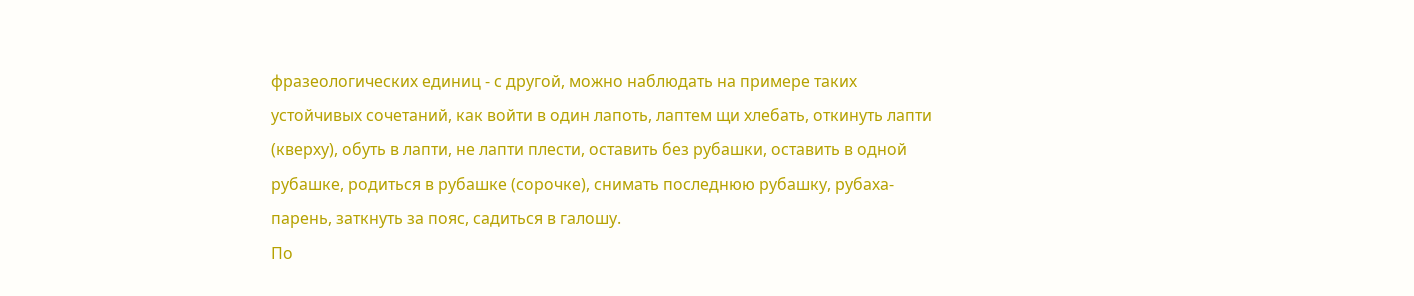фразеологических единиц - с другой, можно наблюдать на примере таких устойчивых сочетаний, как войти в один лапоть, лаптем щи хлебать, откинуть лапти (кверху), обуть в лапти, не лапти плести, оставить без рубашки, оставить в одной рубашке, родиться в рубашке (сорочке), снимать последнюю рубашку, рубаха-парень, заткнуть за пояс, садиться в галошу.
По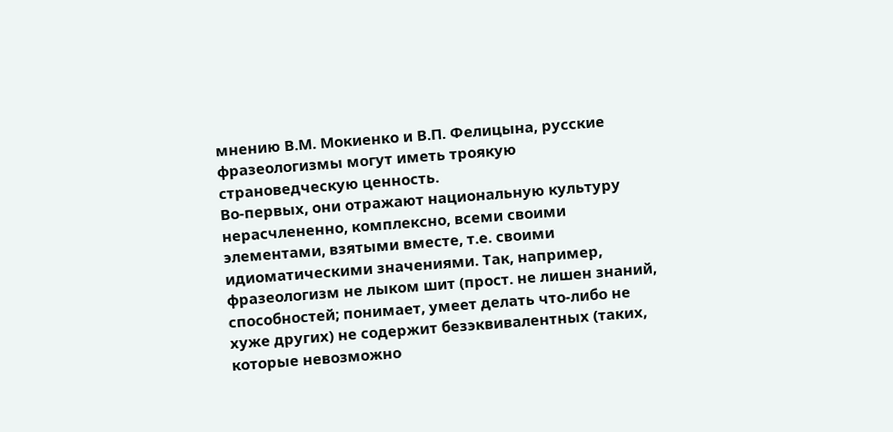мнению В.М. Мокиенко и В.П. Фелицына, русские фразеологизмы могут иметь троякую страноведческую ценность.
Во-первых, они отражают национальную культуру нерасчлененно, комплексно, всеми своими элементами, взятыми вместе, т.е. своими идиоматическими значениями. Так, например, фразеологизм не лыком шит (прост. не лишен знаний, способностей; понимает, умеет делать что-либо не хуже других) не содержит безэквивалентных (таких, которые невозможно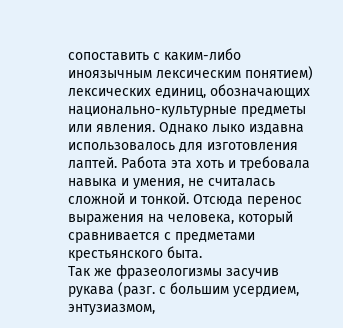сопоставить с каким-либо иноязычным лексическим понятием) лексических единиц, обозначающих национально-культурные предметы или явления. Однако лыко издавна использовалось для изготовления лаптей. Работа эта хоть и требовала навыка и умения, не считалась сложной и тонкой. Отсюда перенос выражения на человека, который сравнивается с предметами крестьянского быта.
Так же фразеологизмы засучив рукава (разг. с большим усердием, энтузиазмом,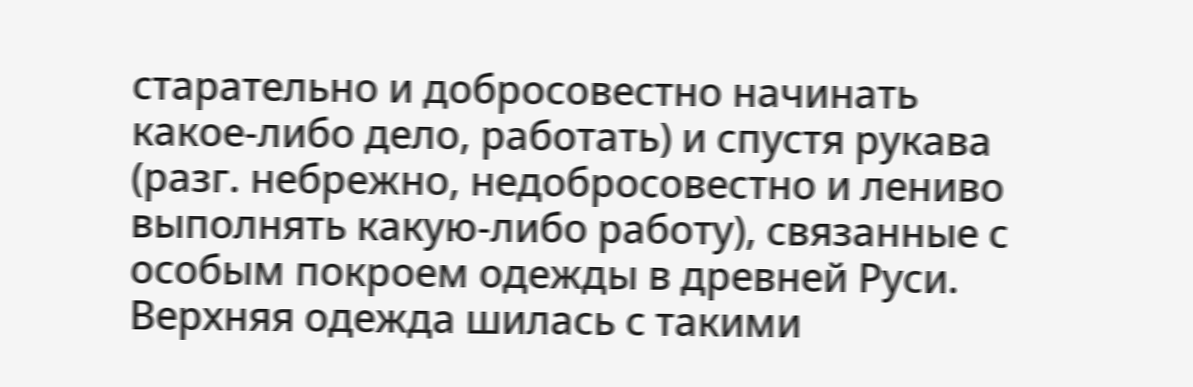старательно и добросовестно начинать какое-либо дело, работать) и спустя рукава (разг. небрежно, недобросовестно и лениво выполнять какую-либо работу), связанные с особым покроем одежды в древней Руси. Верхняя одежда шилась с такими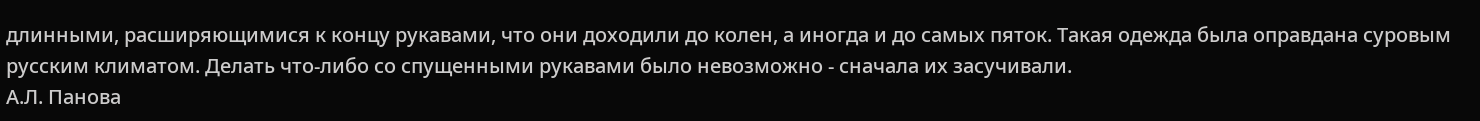длинными, расширяющимися к концу рукавами, что они доходили до колен, а иногда и до самых пяток. Такая одежда была оправдана суровым русским климатом. Делать что-либо со спущенными рукавами было невозможно - сначала их засучивали.
А.Л. Панова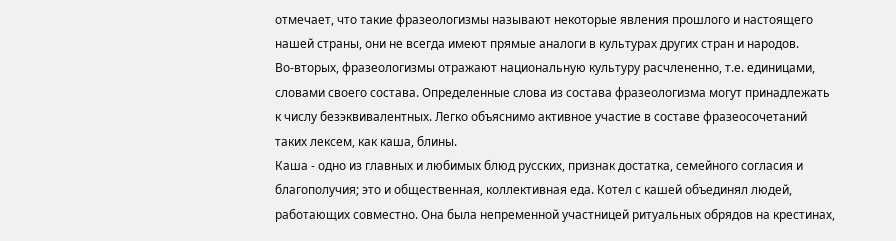отмечает, что такие фразеологизмы называют некоторые явления прошлого и настоящего нашей страны, они не всегда имеют прямые аналоги в культурах других стран и народов.
Во-вторых, фразеологизмы отражают национальную культуру расчлененно, т.е. единицами, словами своего состава. Определенные слова из состава фразеологизма могут принадлежать к числу безэквивалентных. Легко объяснимо активное участие в составе фразеосочетаний таких лексем, как каша, блины.
Каша - одно из главных и любимых блюд русских, признак достатка, семейного согласия и благополучия; это и общественная, коллективная еда. Котел с кашей объединял людей, работающих совместно. Она была непременной участницей ритуальных обрядов на крестинах,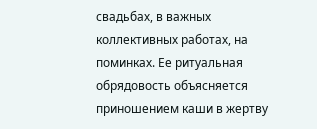свадьбах, в важных коллективных работах, на поминках. Ее ритуальная обрядовость объясняется приношением каши в жертву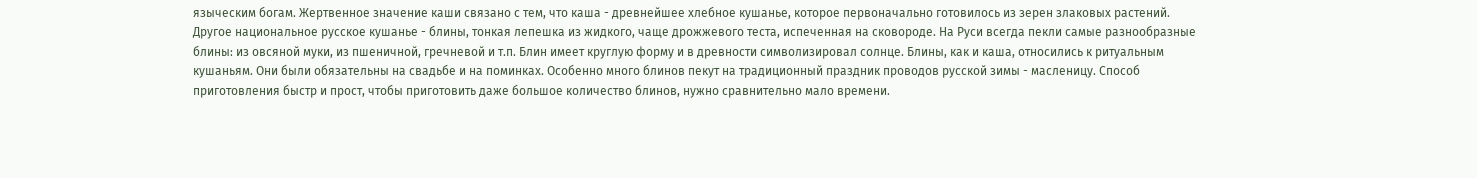языческим богам. Жертвенное значение каши связано с тем, что каша - древнейшее хлебное кушанье, которое первоначально готовилось из зерен злаковых растений.
Другое национальное русское кушанье - блины, тонкая лепешка из жидкого, чаще дрожжевого теста, испеченная на сковороде. На Руси всегда пекли самые разнообразные блины: из овсяной муки, из пшеничной, гречневой и т.п. Блин имеет круглую форму и в древности символизировал солнце. Блины, как и каша, относились к ритуальным кушаньям. Они были обязательны на свадьбе и на поминках. Особенно много блинов пекут на традиционный праздник проводов русской зимы - масленицу. Способ приготовления быстр и прост, чтобы приготовить даже большое количество блинов, нужно сравнительно мало времени.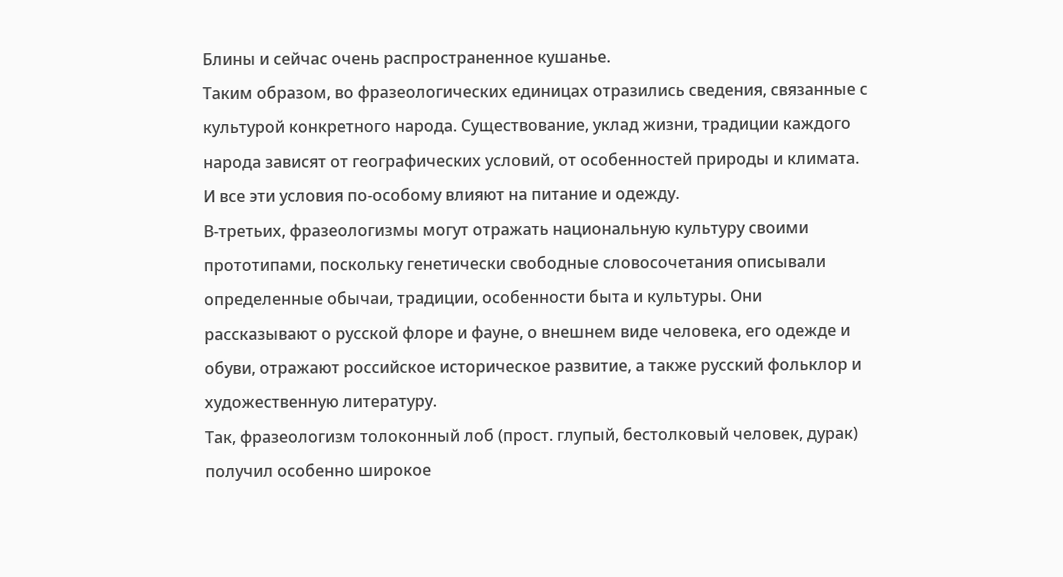Блины и сейчас очень распространенное кушанье.
Таким образом, во фразеологических единицах отразились сведения, связанные с культурой конкретного народа. Существование, уклад жизни, традиции каждого народа зависят от географических условий, от особенностей природы и климата. И все эти условия по-особому влияют на питание и одежду.
В-третьих, фразеологизмы могут отражать национальную культуру своими прототипами, поскольку генетически свободные словосочетания описывали определенные обычаи, традиции, особенности быта и культуры. Они рассказывают о русской флоре и фауне, о внешнем виде человека, его одежде и обуви, отражают российское историческое развитие, а также русский фольклор и художественную литературу.
Так, фразеологизм толоконный лоб (прост. глупый, бестолковый человек, дурак) получил особенно широкое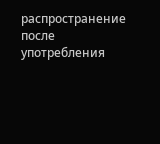распространение после употребления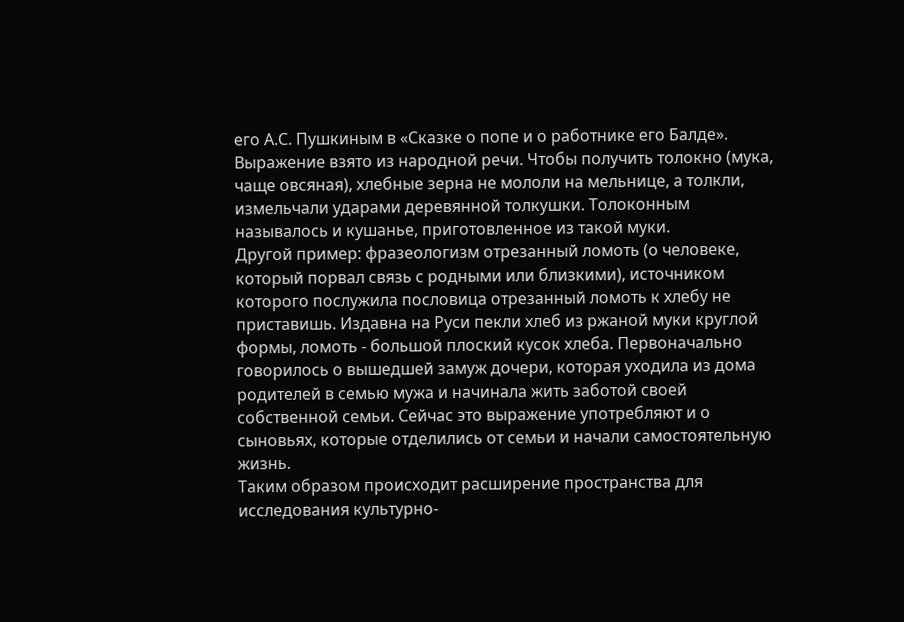его А.С. Пушкиным в «Сказке о попе и о работнике его Балде». Выражение взято из народной речи. Чтобы получить толокно (мука, чаще овсяная), хлебные зерна не мололи на мельнице, а толкли, измельчали ударами деревянной толкушки. Толоконным называлось и кушанье, приготовленное из такой муки.
Другой пример: фразеологизм отрезанный ломоть (о человеке, который порвал связь с родными или близкими), источником которого послужила пословица отрезанный ломоть к хлебу не приставишь. Издавна на Руси пекли хлеб из ржаной муки круглой формы, ломоть - большой плоский кусок хлеба. Первоначально говорилось о вышедшей замуж дочери, которая уходила из дома родителей в семью мужа и начинала жить заботой своей собственной семьи. Сейчас это выражение употребляют и о сыновьях, которые отделились от семьи и начали самостоятельную жизнь.
Таким образом происходит расширение пространства для исследования культурно-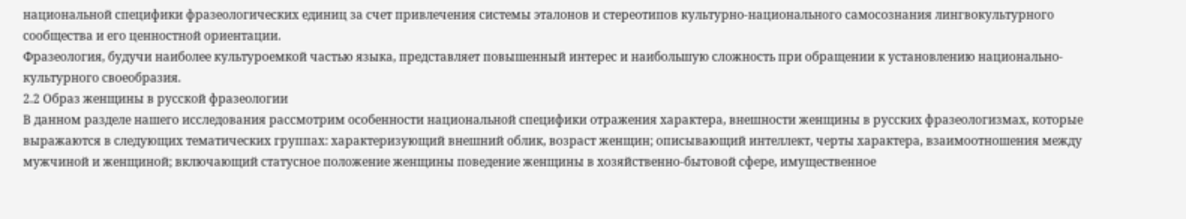национальной специфики фразеологических единиц за счет привлечения системы эталонов и стереотипов культурно-национального самосознания лингвокультурного сообщества и его ценностной ориентации.
Фразеология, будучи наиболее культуроемкой частью языка, представляет повышенный интерес и наибольшую сложность при обращении к установлению национально-культурного своеобразия.
2.2 Образ женщины в русской фразеологии
В данном разделе нашего исследования рассмотрим особенности национальной специфики отражения характера, внешности женщины в русских фразеологизмах, которые выражаются в следующих тематических группах: характеризующий внешний облик, возраст женщин; описывающий интеллект, черты характера, взаимоотношения между мужчиной и женщиной; включающий статусное положение женщины поведение женщины в хозяйственно-бытовой сфере, имущественное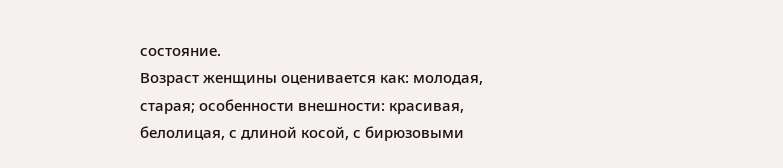состояние.
Возраст женщины оценивается как: молодая, старая; особенности внешности: красивая, белолицая, с длиной косой, с бирюзовыми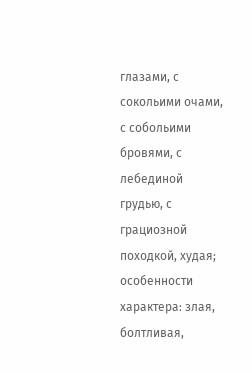глазами, с сокольими очами, с собольими бровями, с лебединой грудью, с грациозной походкой, худая; особенности характера: злая, болтливая,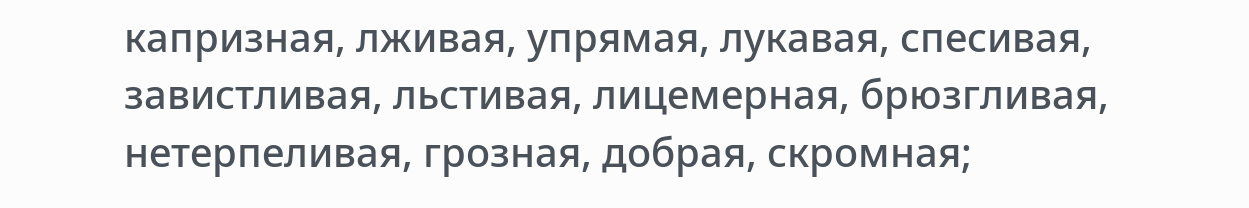капризная, лживая, упрямая, лукавая, спесивая, завистливая, льстивая, лицемерная, брюзгливая, нетерпеливая, грозная, добрая, скромная;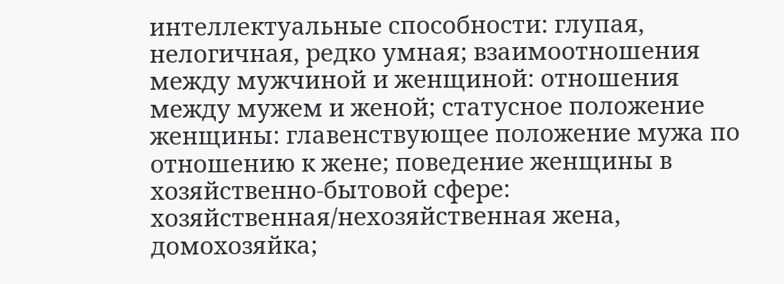интеллектуальные способности: глупая, нелогичная, редко умная; взаимоотношения между мужчиной и женщиной: отношения между мужем и женой; статусное положение женщины: главенствующее положение мужа по отношению к жене; поведение женщины в хозяйственно-бытовой сфере: хозяйственная/нехозяйственная жена, домохозяйка;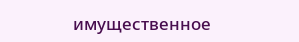имущественное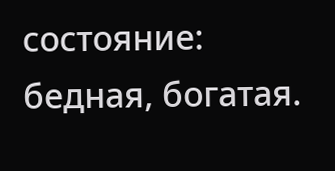состояние: бедная, богатая.